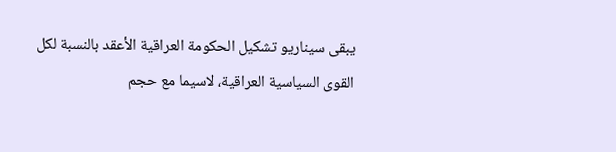يبقى سيناريو تشكيل الحكومة العراقية الأعقد بالنسبة لكل القوى السياسية العراقية، لاسيما مع حجم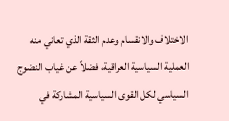الاختلاف والانقسام وعدم الثقة الذي تعاني منه العملية السياسية العراقية، فضلاً عن غياب النضوج السياسي لكل القوى السياسية المشاركة في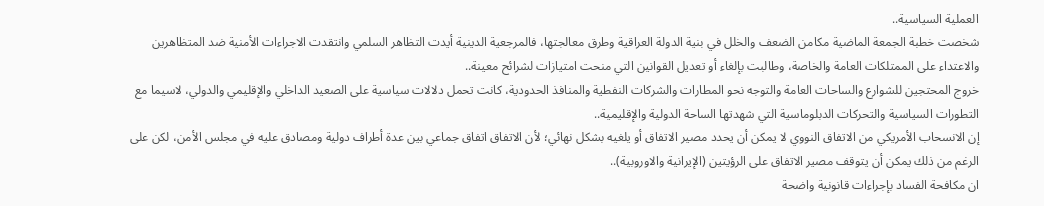العملية السياسية..
شخصت خطبة الجمعة الماضية مكامن الضعف والخلل في بنية الدولة العراقية وطرق معالجتها، فالمرجعية الدينية أيدت التظاهر السلمي وانتقدت الاجراءات الأمنية ضد المتظاهرين والاعتداء على الممتلكات العامة والخاصة، وطالبت بإلغاء أو تعديل القوانين التي منحت امتيازات لشرائح معينة..
خروج المحتجين للشوارع والساحات العامة والتوجه نحو المطارات والشركات النفطية والمنافذ الحدودية، كانت تحمل دلالات سياسية على الصعيد الداخلي والإقليمي والدولي، لاسيما مع التطورات السياسية والتحركات الدبلوماسية التي شهدتها الساحة الدولية والإقليمية..
إن الانسحاب الأمريكي من الاتفاق النووي لا يمكن أن يحدد مصير الاتفاق أو يلغيه بشكل نهائي؛ لأن الاتفاق اتفاق جماعي بين عدة أطراف دولية ومصادق عليه في مجلس الأمن، لكن على الرغم من ذلك يمكن أن يتوقف مصير الاتفاق على الرؤيتين (الإيرانية والاوروبية)..
ان مكافحة الفساد بإجراءات قانونية واضحة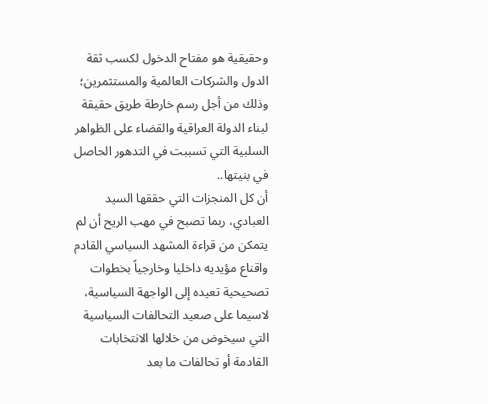وحقيقية هو مفتاح الدخول لكسب ثقة الدول والشركات العالمية والمستثمرين؛ وذلك من أجل رسم خارطة طريق حقيقة لبناء الدولة العراقية والقضاء على الظواهر السلبية التي تسببت في التدهور الحاصل في بنيتها..
أن كل المنجزات التي حققها السيد العبادي، ربما تصبح في مهب الريح أن لم يتمكن من قراءة المشهد السياسي القادم واقناع مؤيديه داخليا وخارجياً بخطوات تصحيحية تعيده إلى الواجهة السياسية، لاسيما على صعيد التحالفات السياسية التي سيخوض من خلالها الانتخابات القادمة أو تحالفات ما بعد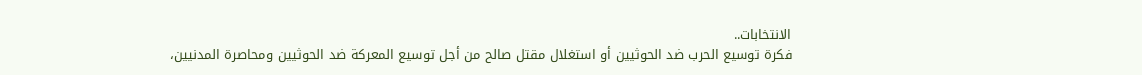الانتخابات..
فكرة توسيع الحرب ضد الحوثيين أو استغلال مقتل صالح من أجل توسيع المعركة ضد الحوثيين ومحاصرة المدنيين،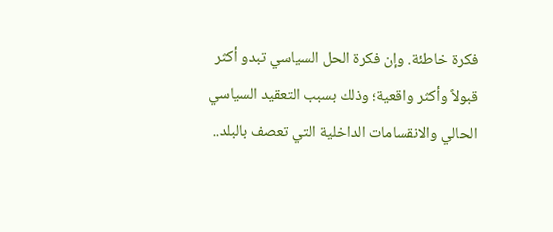فكرة خاطئة. وإن فكرة الحل السياسي تبدو أكثر قبولاً وأكثر واقعية؛ وذلك بسبب التعقيد السياسي الحالي والانقسامات الداخلية التي تعصف بالبلد..